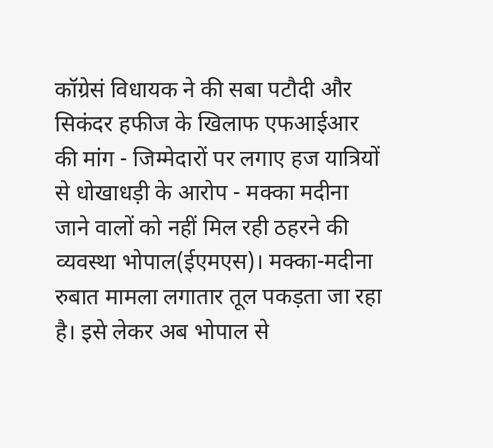कॉग्रेसं विधायक ने की सबा पटौदी और सिकंदर हफीज के खिलाफ एफआईआर की मांग - जिम्मेदारों पर लगाए हज यात्रियों से धोखाधड़ी के आरोप - मक्का मदीना जाने वालों को नहीं मिल रही ठहरने की व्यवस्था भोपाल(ईएमएस)। मक्का-मदीना रुबात मामला लगातार तूल पकड़ता जा रहा है। इसे लेकर अब भोपाल से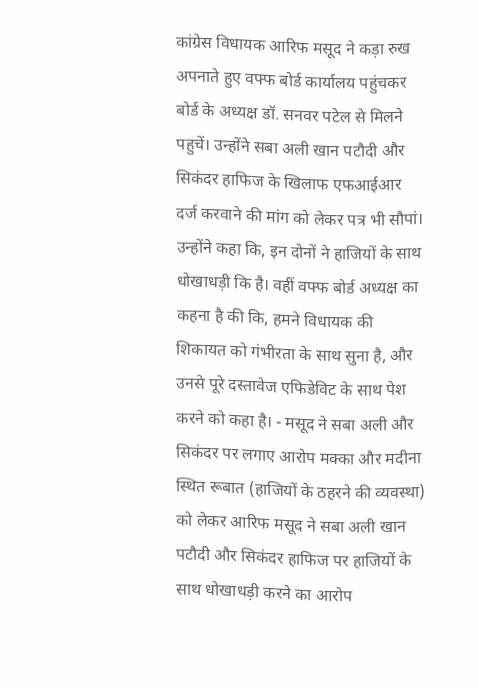कांग्रेस विधायक आरिफ मसूद ने कड़ा रुख अपनाते हुए वफ्फ बोर्ड कार्यालय पहुंचकर बोर्ड के अध्यक्ष डॉ. सनवर पटेल से मिलने पहुचें। उन्होंने सबा अली खान पटौदी और सिकंदर हाफिज के खिलाफ एफआईआर दर्ज करवाने की मांग को लेकर पत्र भी सौपां। उन्होंने कहा कि, इन दोनों ने हाजियों के साथ धोखाधड़ी कि है। वहीं वफ्फ बोर्ड अध्यक्ष का कहना है की कि, हमने विधायक की शिकायत को गंभीरता के साथ सुना है, और उनसे पूरे दस्तावेज एफिडेविट के साथ पेश करने को कहा है। - मसूद ने सबा अली और सिकंदर पर लगाए आरोप मक्का और मदीना स्थित रूबात (हाजियों के ठहरने की व्यवस्था) को लेकर आरिफ मसूद ने सबा अली खान पटौदी और सिकंदर हाफिज पर हाजियों के साथ धोखाधड़ी करने का आरोप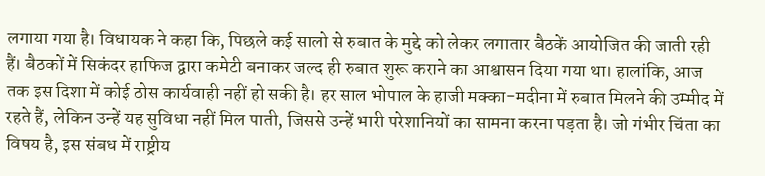लगाया गया है। विधायक ने कहा कि, पिछले कई सालो से रुबात के मुद्दे को लेकर लगातार बैठकें आयोजित की जाती रही हैं। बैठकों में सिकंदर हाफिज द्वारा कमेटी बनाकर जल्द ही रुबात शुरू कराने का आश्वासन दिया गया था। हालांकि, आज तक इस दिशा में कोई ठोस कार्यवाही नहीं हो सकी है। हर साल भोपाल के हाजी मक्का-मदीना में रुबात मिलने की उम्मीद में रहते हैं, लेकिन उन्हें यह सुविधा नहीं मिल पाती, जिससे उन्हें भारी परेशानियों का सामना करना पड़ता है। जो गंभीर चिंता का विषय है, इस संबध में राष्ट्रीय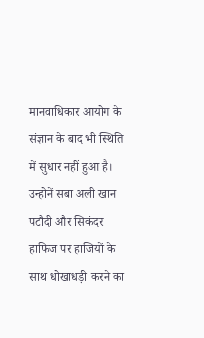मानवाधिकार आयोग के संज्ञान के बाद भी स्थिति में सुधार नहीं हुआ है। उन्होनें सबा अली खान पटौदी और सिकंदर हाफिज पर हाजियों के साथ धोखाधड़ी करने का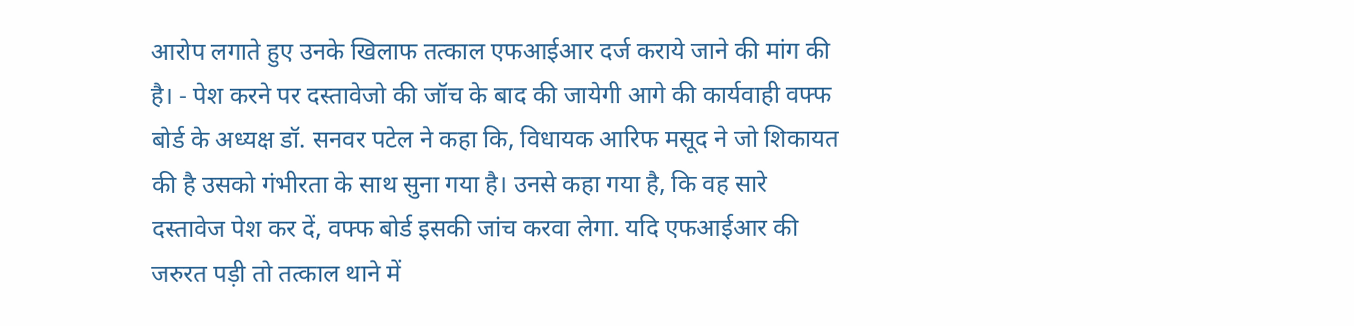आरोप लगाते हुए उनके खिलाफ तत्काल एफआईआर दर्ज कराये जाने की मांग की है। - पेश करने पर दस्तावेजो की जॉच के बाद की जायेगी आगे की कार्यवाही वफ्फ बोर्ड के अध्यक्ष डॉ. सनवर पटेल ने कहा कि, विधायक आरिफ मसूद ने जो शिकायत की है उसको गंभीरता के साथ सुना गया है। उनसे कहा गया है, कि वह सारे दस्तावेज पेश कर दें, वफ्फ बोर्ड इसकी जांच करवा लेगा. यदि एफआईआर की जरुरत पड़ी तो तत्काल थाने में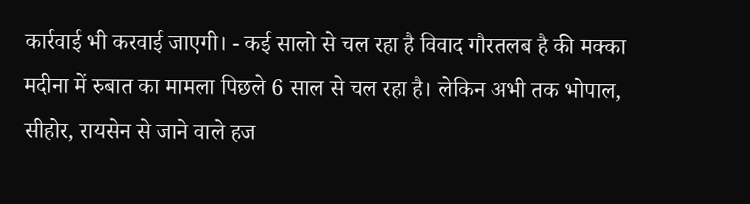कार्रवाई भी करवाई जाएगी। - कई सालो से चल रहा है विवाद गौरतलब है की मक्का मदीना में रुबात का मामला पिछले 6 साल से चल रहा है। लेकिन अभी तक भोपाल, सीहोर, रायसेन से जाने वाले हज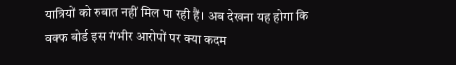यात्रियों को रुबात नहीं मिल पा रही हैं। अब देखना यह होगा कि वक्फ बोर्ड इस गंभीर आरोपों पर क्या कदम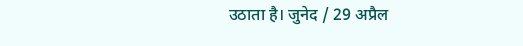उठाता है। जुनेद / 29 अप्रैल